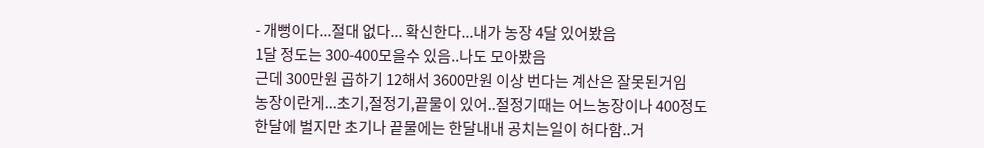- 개뻥이다...절대 없다... 확신한다...내가 농장 4달 있어봤음
1달 정도는 300-400모을수 있음..나도 모아봤음
근데 300만원 곱하기 12해서 3600만원 이상 번다는 계산은 잘못된거임
농장이란게...초기,절정기,끝물이 있어..절정기때는 어느농장이나 400정도
한달에 벌지만 초기나 끝물에는 한달내내 공치는일이 허다함..거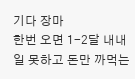기다 장마
한번 오면 1-2달 내내 일 못하고 돈만 까먹는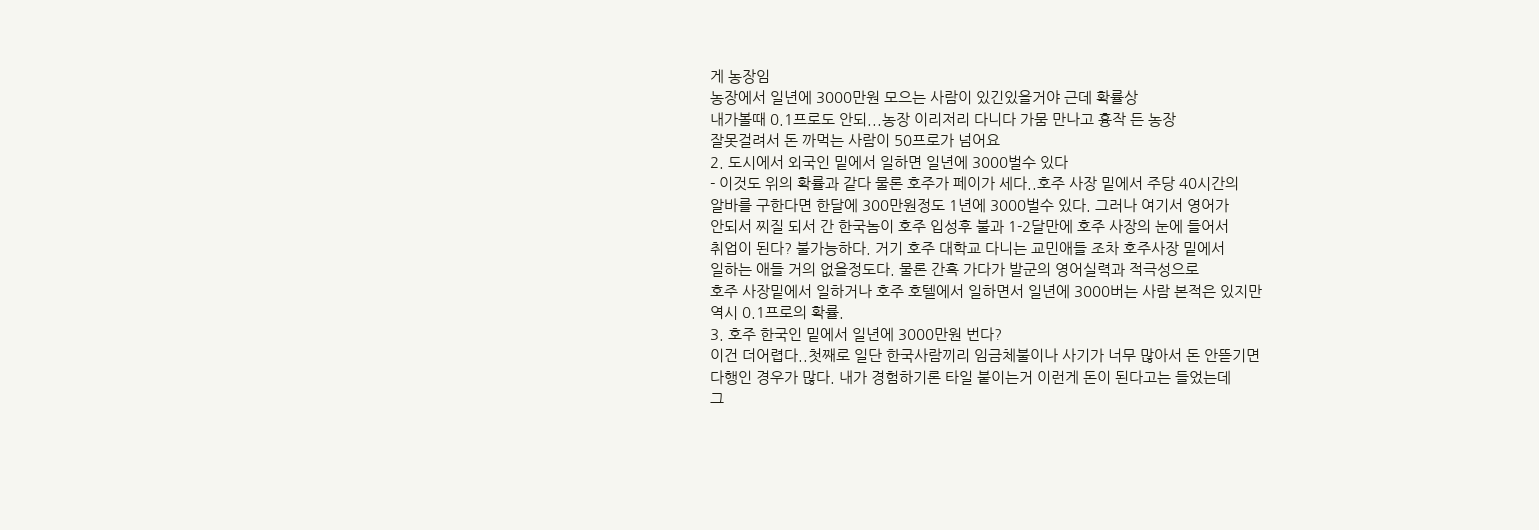게 농장임
농장에서 일년에 3000만원 모으는 사람이 있긴있을거야 근데 확률상
내가볼때 0.1프로도 안되...농장 이리저리 다니다 가뭄 만나고 흉작 든 농장
잘못걸려서 돈 까먹는 사람이 50프로가 넘어요
2. 도시에서 외국인 밑에서 일하면 일년에 3000벌수 있다
- 이것도 위의 확률과 같다 물론 호주가 페이가 세다..호주 사장 밑에서 주당 40시간의
알바를 구한다면 한달에 300만원정도 1년에 3000벌수 있다. 그러나 여기서 영어가
안되서 찌질 되서 간 한국놈이 호주 입성후 불과 1-2달만에 호주 사장의 눈에 들어서
취업이 된다? 불가능하다. 거기 호주 대학교 다니는 교민애들 조차 호주사장 밑에서
일하는 애들 거의 없을정도다. 물론 간혹 가다가 발군의 영어실력과 적극성으로
호주 사장밑에서 일하거나 호주 호텔에서 일하면서 일년에 3000버는 사람 본적은 있지만
역시 0.1프로의 확률.
3. 호주 한국인 밑에서 일년에 3000만원 번다?
이건 더어렵다..첫째로 일단 한국사람끼리 임금체불이나 사기가 너무 많아서 돈 안뜯기면
다행인 경우가 많다. 내가 경험하기론 타일 붙이는거 이런게 돈이 된다고는 들었는데
그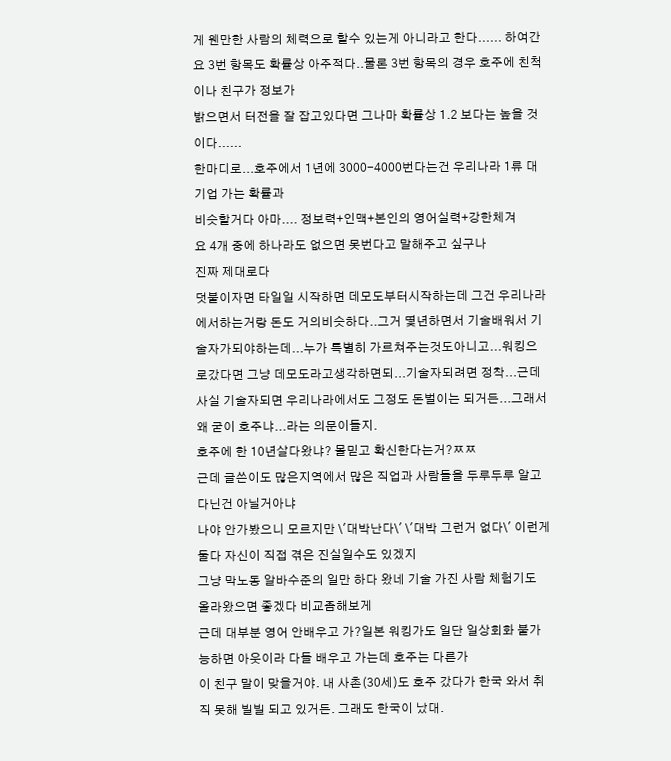게 웬만한 사람의 체력으로 할수 있는게 아니라고 한다...... 하여간
요 3번 항목도 확률상 아주적다..물론 3번 항목의 경우 호주에 친척이나 친구가 정보가
밝으면서 터전을 잘 잡고있다면 그나마 확률상 1.2 보다는 높을 것이다......
한마디로...호주에서 1년에 3000-4000번다는건 우리나라 1류 대기업 가는 확률과
비슷할거다 아마.... 정보력+인맥+본인의 영어실력+강한체겨
요 4개 중에 하나라도 없으면 못번다고 말해주고 싶구나
진짜 제대로다
덧붙이자면 타일일 시작하면 데모도부터시작하는데 그건 우리나라에서하는거랑 돈도 거의비슷하다..그거 몇년하면서 기술배워서 기술자가되야하는데...누가 특별히 가르쳐주는것도아니고...워킹으로갔다면 그냥 데모도라고생각하면되...기술자되려면 정착...근데사실 기술자되면 우리나라에서도 그정도 돈벌이는 되거든...그래서 왜 굳이 호주냐...라는 의문이들지.
호주에 한 10년살다왔냐? 몰믿고 확신한다는거?ㅉㅉ
근데 글쓴이도 많은지역에서 많은 직업과 사람들을 두루두루 알고다닌건 아닐거아냐
나야 안가봤으니 모르지만 \'대박난다\' \'대박 그런거 없다\' 이런게 둘다 자신이 직접 겪은 진실일수도 있겠지
그냥 막노동 알바수준의 일만 하다 왔네 기술 가진 사람 체험기도 올라왔으면 좋겠다 비교좀해보게
근데 대부분 영어 안배우고 가?일본 워킹가도 일단 일상회화 불가능하면 아웃이라 다들 배우고 가는데 호주는 다른가
이 친구 말이 맞을거야. 내 사촌(30세)도 호주 갔다가 한국 와서 취직 못해 빌빌 되고 있거든. 그래도 한국이 났대.